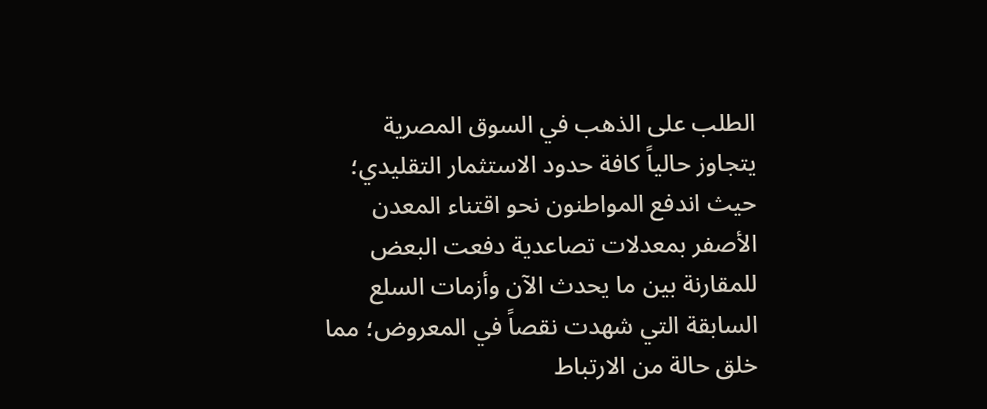الطلب على الذهب في السوق المصرية يتجاوز حالياً كافة حدود الاستثمار التقليدي؛ حيث اندفع المواطنون نحو اقتناء المعدن الأصفر بمعدلات تصاعدية دفعت البعض للمقارنة بين ما يحدث الآن وأزمات السلع السابقة التي شهدت نقصاً في المعروض؛ مما خلق حالة من الارتباط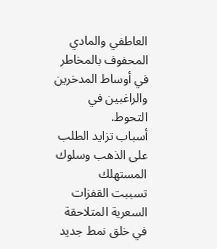العاطفي والمادي المحفوف بالمخاطر في أوساط المدخرين والراغبين في التحوط.
أسباب تزايد الطلب على الذهب وسلوك المستهلك
تسببت القفزات السعرية المتلاحقة في خلق نمط جديد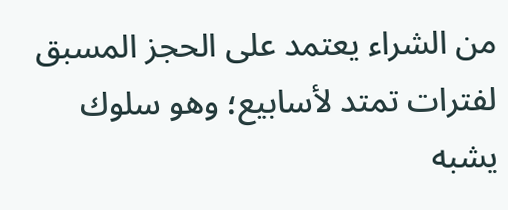من الشراء يعتمد على الحجز المسبق لفترات تمتد لأسابيع؛ وهو سلوك يشبه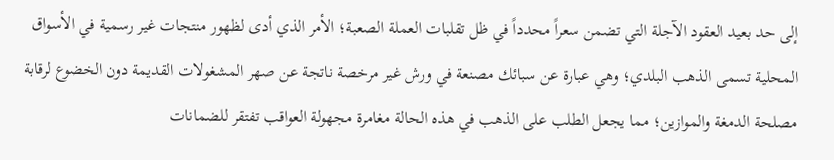إلى حد بعيد العقود الآجلة التي تضمن سعراً محدداً في ظل تقلبات العملة الصعبة؛ الأمر الذي أدى لظهور منتجات غير رسمية في الأسواق المحلية تسمى الذهب البلدي؛ وهي عبارة عن سبائك مصنعة في ورش غير مرخصة ناتجة عن صهر المشغولات القديمة دون الخضوع لرقابة مصلحة الدمغة والموازين؛ مما يجعل الطلب على الذهب في هذه الحالة مغامرة مجهولة العواقب تفتقر للضمانات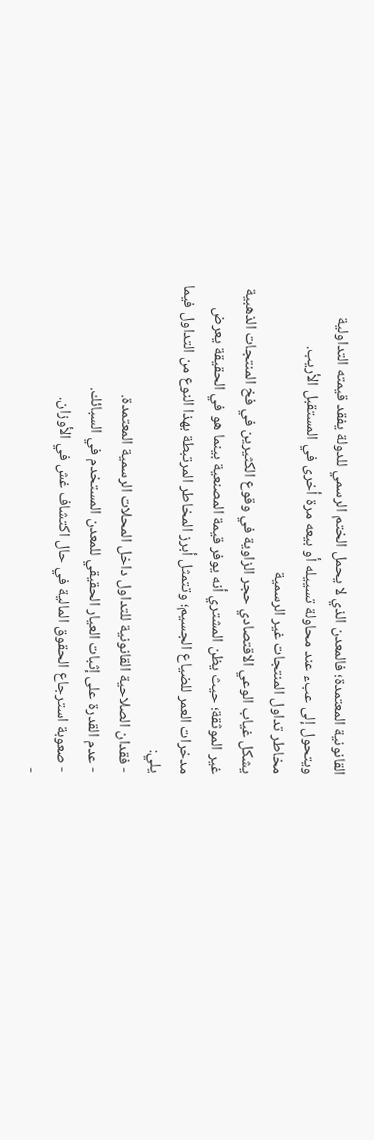القانونية المعتمدة؛ فالمعدن الذي لا يحمل الختم الرسمي للدولة يفقد قيمته التداولية ويتحول إلى عبء عند محاولة تسييله أو بيعه مرة أخرى في المستقبل الأريب.
مخاطر تداول المنتجات غير الرسمية
يشكل غياب الوعي الاقتصادي حجر الزاوية في وقوع الكثيرين في فخ المنتجات الذهبية غير الموثقة؛ حيث يظن المشتري أنه يوفر قيمة المصنعية بينما هو في الحقيقة يعرض مدخرات العمر للضياع الجسيم؛ وتتمثل أبرز المخاطر المرتبطة بهذا النوع من التداول فيما يلي:
- فقدان الصلاحية القانونية للتداول داخل المحلات الرسمية المعتمدة.
- عدم القدرة على إثبات العيار الحقيقي للمعدن المستخدم في السبائك.
- صعوبة استرجاع الحقوق المالية في حال اكتشاف غش في الأوزان.
-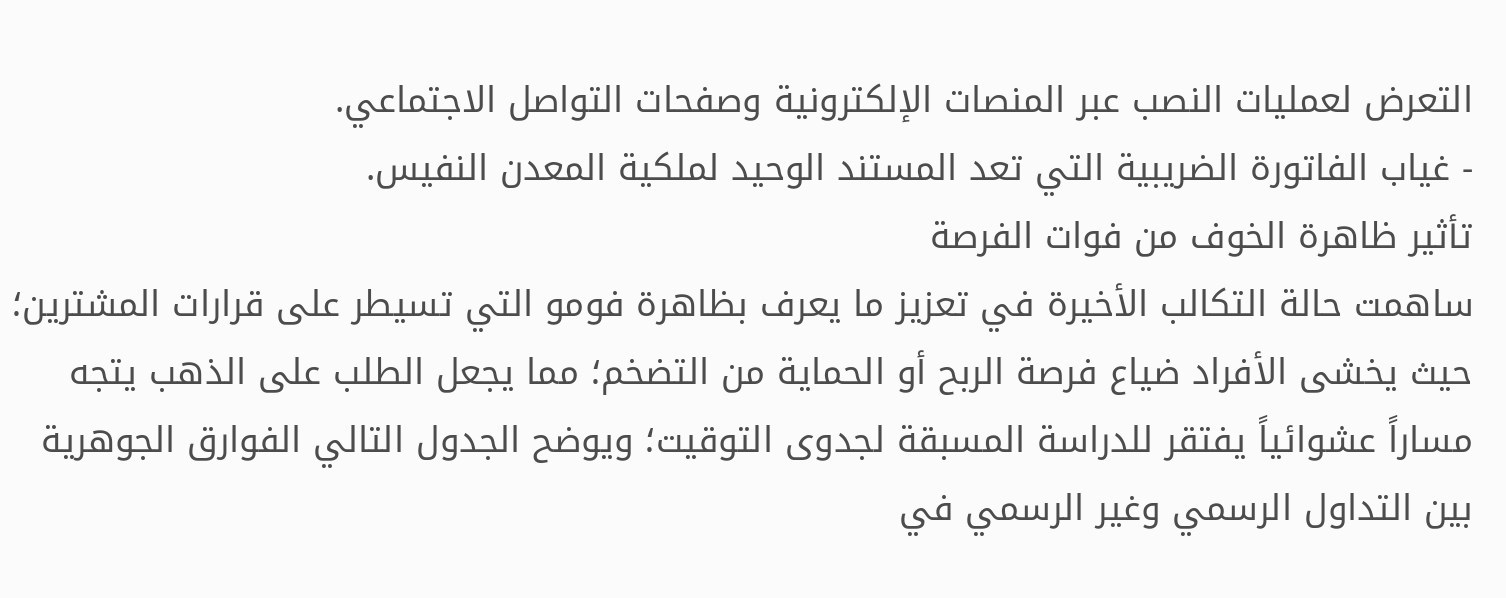التعرض لعمليات النصب عبر المنصات الإلكترونية وصفحات التواصل الاجتماعي.
- غياب الفاتورة الضريبية التي تعد المستند الوحيد لملكية المعدن النفيس.
تأثير ظاهرة الخوف من فوات الفرصة
ساهمت حالة التكالب الأخيرة في تعزيز ما يعرف بظاهرة فومو التي تسيطر على قرارات المشترين؛ حيث يخشى الأفراد ضياع فرصة الربح أو الحماية من التضخم؛ مما يجعل الطلب على الذهب يتجه مساراً عشوائياً يفتقر للدراسة المسبقة لجدوى التوقيت؛ ويوضح الجدول التالي الفوارق الجوهرية بين التداول الرسمي وغير الرسمي في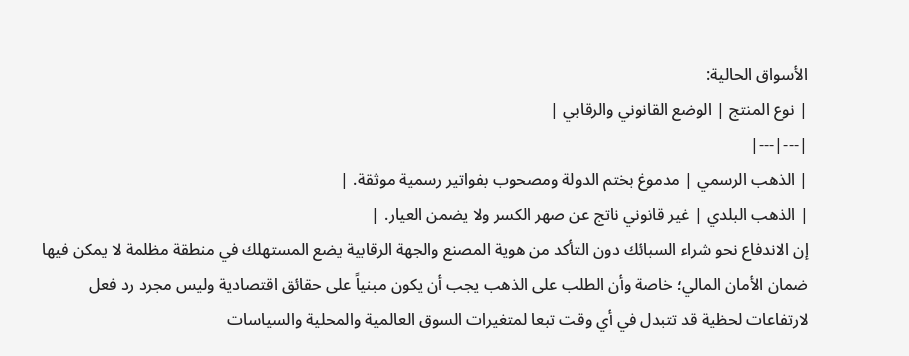الأسواق الحالية:
| نوع المنتج | الوضع القانوني والرقابي |
|---|---|
| الذهب الرسمي | مدموغ بختم الدولة ومصحوب بفواتير رسمية موثقة. |
| الذهب البلدي | غير قانوني ناتج عن صهر الكسر ولا يضمن العيار. |
إن الاندفاع نحو شراء السبائك دون التأكد من هوية المصنع والجهة الرقابية يضع المستهلك في منطقة مظلمة لا يمكن فيها ضمان الأمان المالي؛ خاصة وأن الطلب على الذهب يجب أن يكون مبنياً على حقائق اقتصادية وليس مجرد رد فعل لارتفاعات لحظية قد تتبدل في أي وقت تبعا لمتغيرات السوق العالمية والمحلية والسياسات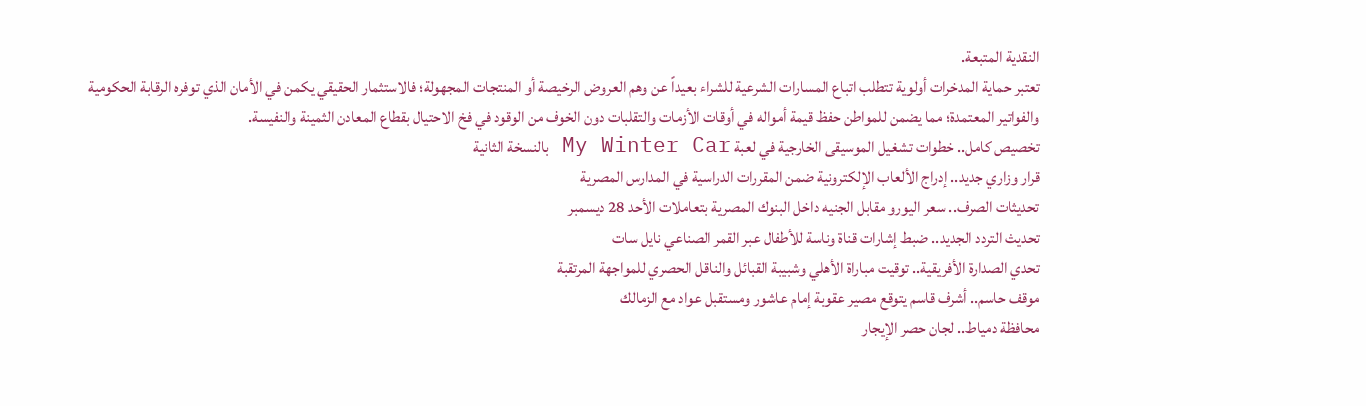النقدية المتبعة.
تعتبر حماية المدخرات أولوية تتطلب اتباع المسارات الشرعية للشراء بعيداً عن وهم العروض الرخيصة أو المنتجات المجهولة؛ فالاستثمار الحقيقي يكمن في الأمان الذي توفره الرقابة الحكومية والفواتير المعتمدة؛ مما يضمن للمواطن حفظ قيمة أمواله في أوقات الأزمات والتقلبات دون الخوف من الوقود في فخ الاحتيال بقطاع المعادن الثمينة والنفيسة.
تخصيص كامل.. خطوات تشغيل الموسيقى الخارجية في لعبة My Winter Car بالنسخة الثانية
قرار وزاري جديد.. إدراج الألعاب الإلكترونية ضمن المقررات الدراسية في المدارس المصرية
تحديثات الصرف.. سعر اليورو مقابل الجنيه داخل البنوك المصرية بتعاملات الأحد 28 ديسمبر
تحديث التردد الجديد.. ضبط إشارات قناة وناسة للأطفال عبر القمر الصناعي نايل سات
تحدي الصدارة الأفريقية.. توقيت مباراة الأهلي وشبيبة القبائل والناقل الحصري للمواجهة المرتقبة
موقف حاسم.. أشرف قاسم يتوقع مصير عقوبة إمام عاشور ومستقبل عواد مع الزمالك
محافظة دمياط.. لجان حصر الإيجار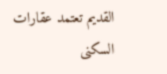القديم تعتمد عقارات السكنى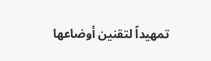تمهيداً لتقنين أوضاعها